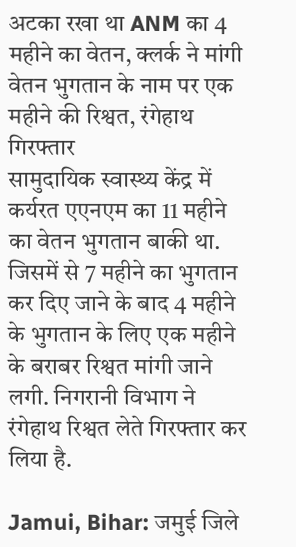अटका रखा था ANM का 4 महीने का वेतन, क्लर्क ने मांगी वेतन भुगतान के नाम पर एक महीने की रिश्वत, रंगेहाथ गिरफ्तार
सामुदायिक स्वास्थ्य केंद्र में कर्यरत एएनएम का 11 महीने का वेतन भुगतान बाकी था. जिसमें से 7 महीने का भुगतान कर दिए जाने के बाद 4 महीने के भुगतान के लिए एक महीने के बराबर रिश्वत मांगी जाने लगी. निगरानी विभाग ने रंगेहाथ रिश्वत लेते गिरफ्तार कर लिया है.

Jamui, Bihar: जमुई जिले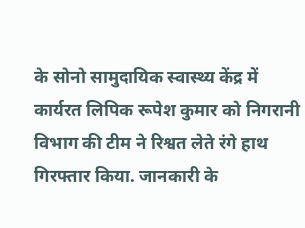के सोनो सामुदायिक स्वास्थ्य केंद्र में कार्यरत लिपिक रूपेश कुमार को निगरानी विभाग की टीम ने रिश्वत लेते रंगे हाथ गिरफ्तार किया. जानकारी के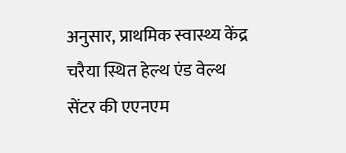अनुसार, प्राथमिक स्वास्थ्य केंद्र चरैया स्थित हेल्थ एंड वेल्थ सेंटर की एएनएम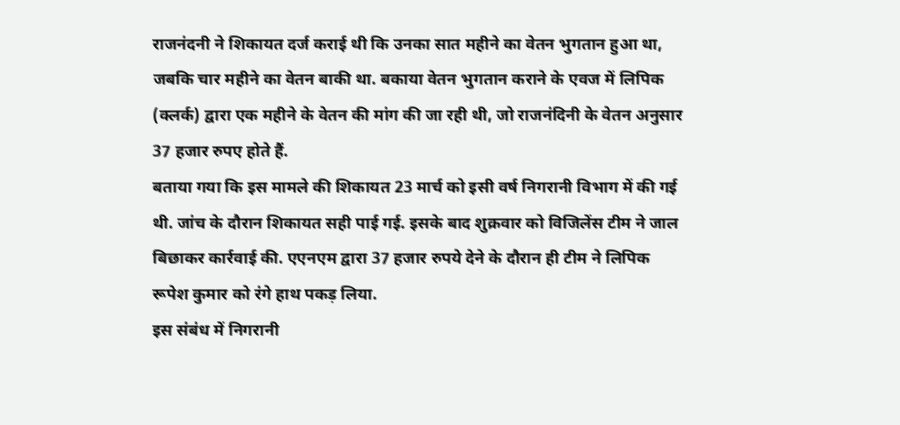राजनंदनी ने शिकायत दर्ज कराई थी कि उनका सात महीने का वेतन भुगतान हुआ था, जबकि चार महीने का वेतन बाकी था. बकाया वेतन भुगतान कराने के एवज में लिपिक (क्लर्क) द्वारा एक महीने के वेतन की मांग की जा रही थी, जो राजनंदिनी के वेतन अनुसार 37 हजार रुपए होते हैं.
बताया गया कि इस मामले की शिकायत 23 मार्च को इसी वर्ष निगरानी विभाग में की गई थी. जांच के दौरान शिकायत सही पाई गई. इसके बाद शुक्रवार को विजिलेंस टीम ने जाल बिछाकर कार्रवाई की. एएनएम द्वारा 37 हजार रुपये देने के दौरान ही टीम ने लिपिक रूपेश कुमार को रंगे हाथ पकड़ लिया.
इस संबंध में निगरानी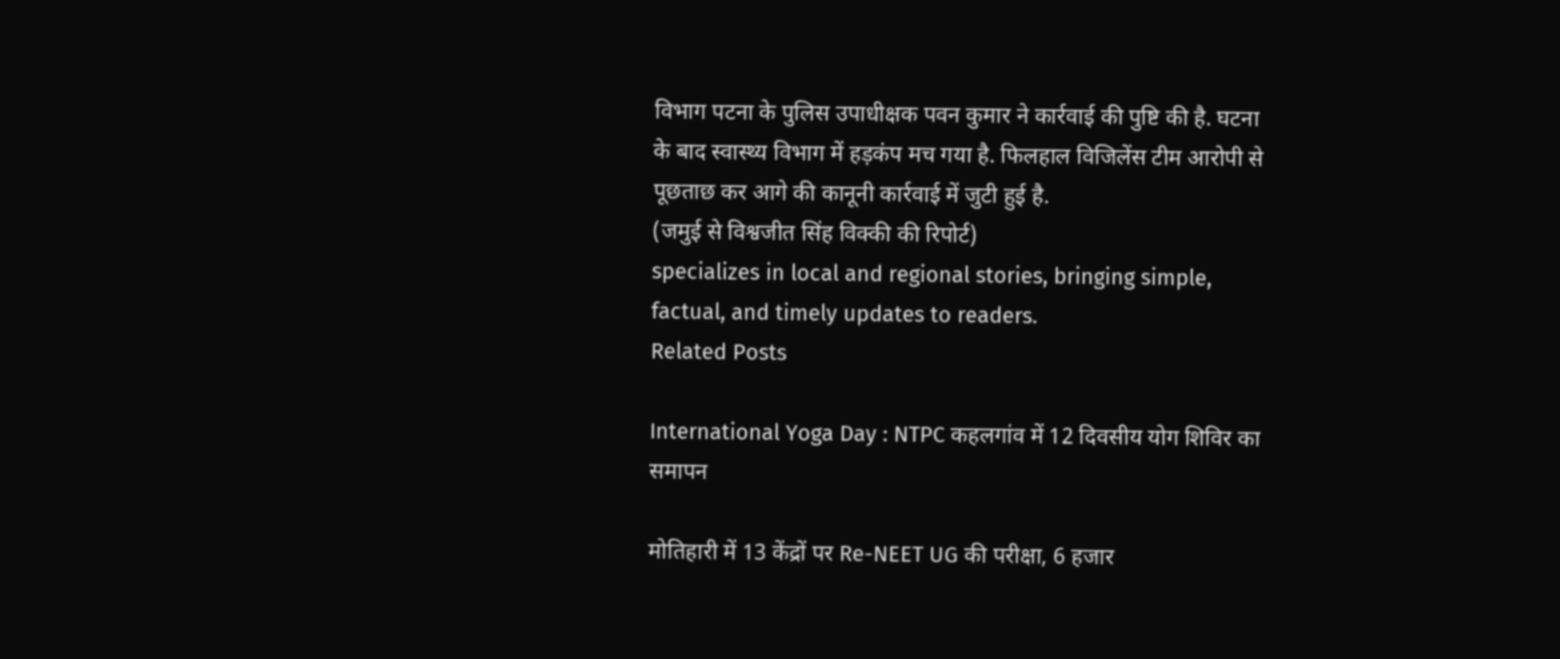विभाग पटना के पुलिस उपाधीक्षक पवन कुमार ने कार्रवाई की पुष्टि की है. घटना के बाद स्वास्थ्य विभाग में हड़कंप मच गया है. फिलहाल विजिलेंस टीम आरोपी से पूछताछ कर आगे की कानूनी कार्रवाई में जुटी हुई है.
(जमुई से विश्वजीत सिंह विक्की की रिपोर्ट)
specializes in local and regional stories, bringing simple, factual, and timely updates to readers.
Related Posts

International Yoga Day : NTPC कहलगांव में 12 दिवसीय योग शिविर का समापन

मोतिहारी में 13 केंद्रों पर Re-NEET UG की परीक्षा, 6 हजार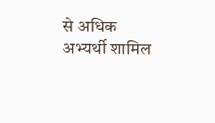से अधिक अभ्यर्थी शामिल